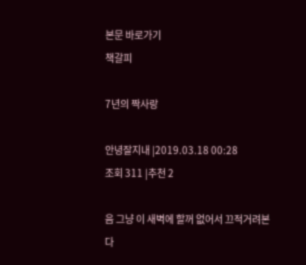본문 바로가기
책갈피

7년의 짝사랑

안녕잘지내 |2019.03.18 00:28
조회 311 |추천 2

음 그냥 이 새벽에 할꺼 없어서 끄적거려본다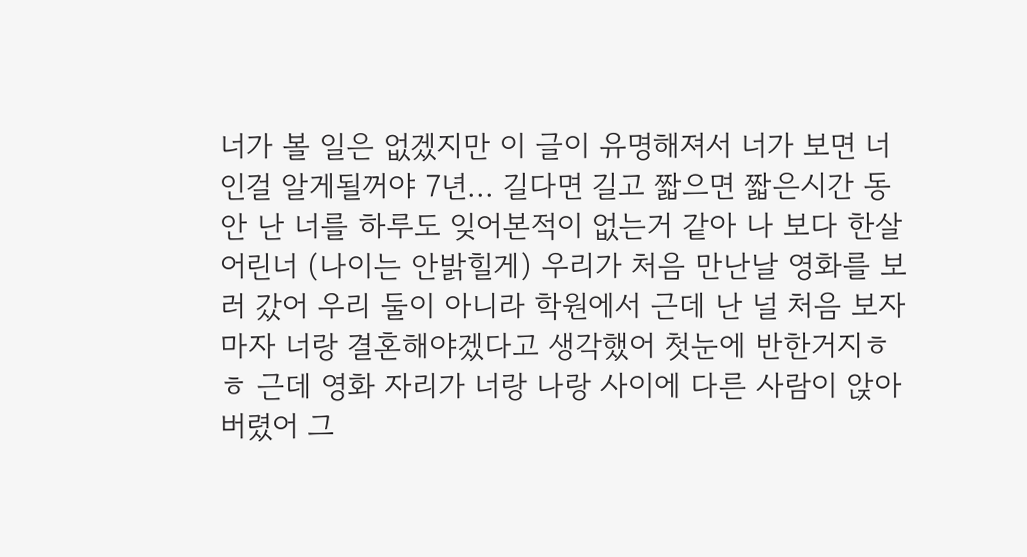너가 볼 일은 없겠지만 이 글이 유명해져서 너가 보면 너인걸 알게될꺼야 7년... 길다면 길고 짧으면 짧은시간 동안 난 너를 하루도 잊어본적이 없는거 같아 나 보다 한살 어린너 (나이는 안밝힐게) 우리가 처음 만난날 영화를 보러 갔어 우리 둘이 아니라 학원에서 근데 난 널 처음 보자마자 너랑 결혼해야겠다고 생각했어 첫눈에 반한거지ㅎㅎ 근데 영화 자리가 너랑 나랑 사이에 다른 사람이 앉아버렸어 그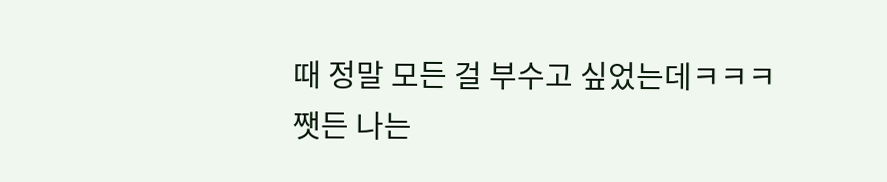때 정말 모든 걸 부수고 싶었는데ㅋㅋㅋ 쨋든 나는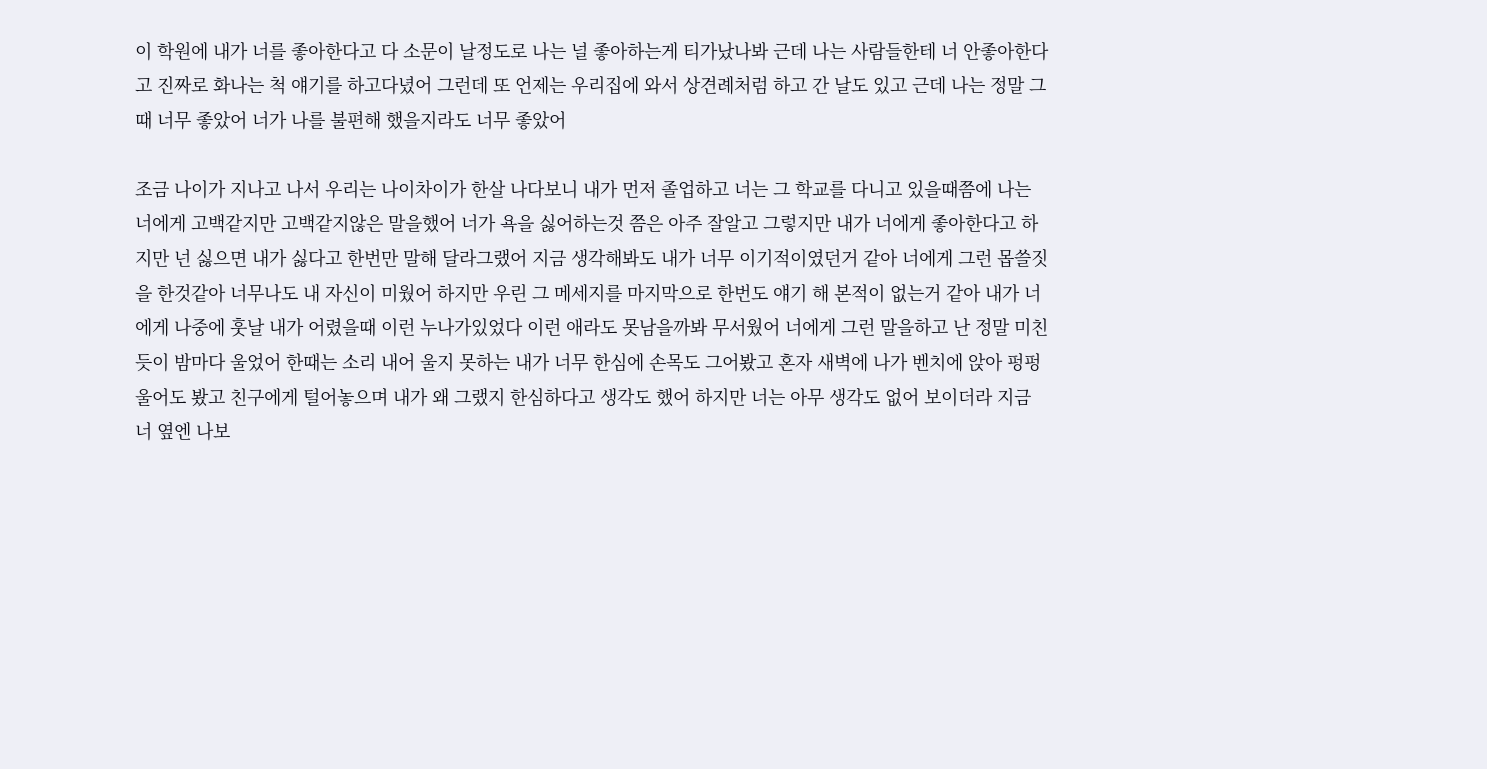이 학원에 내가 너를 좋아한다고 다 소문이 날정도로 나는 널 좋아하는게 티가났나봐 근데 나는 사람들한테 너 안좋아한다고 진짜로 화나는 척 얘기를 하고다녔어 그런데 또 언제는 우리집에 와서 상견례처럼 하고 간 날도 있고 근데 나는 정말 그때 너무 좋았어 너가 나를 불편해 했을지라도 너무 좋았어

조금 나이가 지나고 나서 우리는 나이차이가 한살 나다보니 내가 먼저 졸업하고 너는 그 학교를 다니고 있을때쯤에 나는 너에게 고백같지만 고백같지않은 말을했어 너가 욕을 싫어하는것 쯤은 아주 잘알고 그렇지만 내가 너에게 좋아한다고 하지만 넌 싫으면 내가 싫다고 한번만 말해 달라그랬어 지금 생각해봐도 내가 너무 이기적이였던거 같아 너에게 그런 몹쓸짓을 한것같아 너무나도 내 자신이 미웠어 하지만 우린 그 메세지를 마지막으로 한번도 얘기 해 본적이 없는거 같아 내가 너에게 나중에 훗날 내가 어렸을때 이런 누나가있었다 이런 애라도 못남을까봐 무서웠어 너에게 그런 말을하고 난 정말 미친듯이 밤마다 울었어 한때는 소리 내어 울지 못하는 내가 너무 한심에 손목도 그어봤고 혼자 새벽에 나가 벤치에 앉아 펑펑 울어도 봤고 친구에게 털어놓으며 내가 왜 그랬지 한심하다고 생각도 했어 하지만 너는 아무 생각도 없어 보이더라 지금 너 옆엔 나보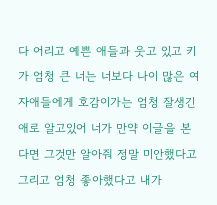다 어리고 예쁜 애들과 웃고 있고 키가 엄청 큰 너는 너보다 나이 많은 여자애들에게 호감이가는 엄청 잘생긴애로 알고있어 너가 만약 이글을 본다면 그것만 알아줘 정말 미안했다고 그리고 엄청 좋아했다고 내가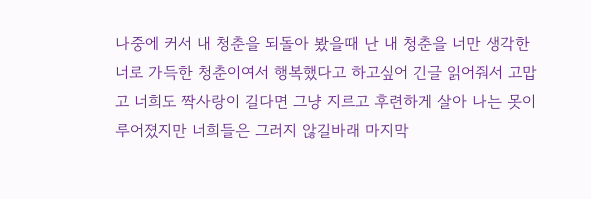나중에 커서 내 청춘을 되돌아 봤을때 난 내 청춘을 너만 생각한 너로 가득한 청춘이여서 행복했다고 하고싶어 긴글 읽어줘서 고맙고 너희도 짝사랑이 길다면 그냥 지르고 후련하게 살아 나는 못이루어졌지만 너희들은 그러지 않길바래 마지막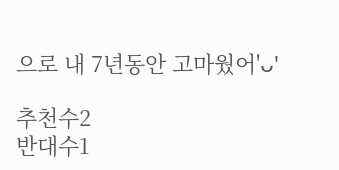으로 내 7년동안 고마웠어'ᴗ'

추천수2
반대수1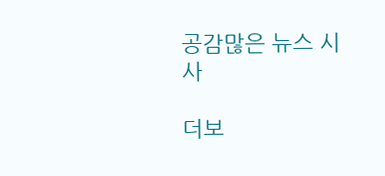공감많은 뉴스 시사

더보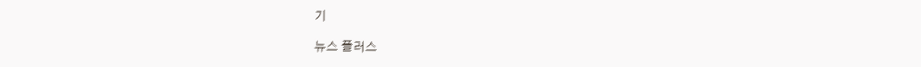기

뉴스 플러스